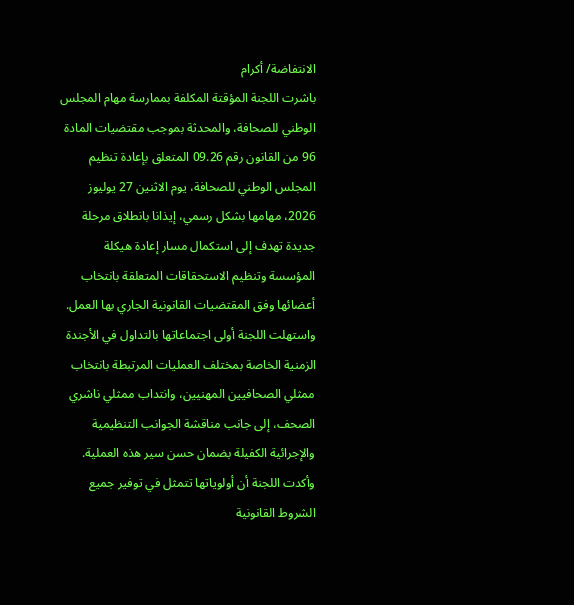الانتفاضة/ أكرام
باشرت اللجنة المؤقتة المكلفة بممارسة مهام المجلس الوطني للصحافة، والمحدثة بموجب مقتضيات المادة 96 من القانون رقم 09.26 المتعلق بإعادة تنظيم المجلس الوطني للصحافة، يوم الاثنين 27 يوليوز 2026، مهامها بشكل رسمي، إيذانا بانطلاق مرحلة جديدة تهدف إلى استكمال مسار إعادة هيكلة المؤسسة وتنظيم الاستحقاقات المتعلقة بانتخاب أعضائها وفق المقتضيات القانونية الجاري بها العمل.
واستهلت اللجنة أولى اجتماعاتها بالتداول في الأجندة الزمنية الخاصة بمختلف العمليات المرتبطة بانتخاب ممثلي الصحافيين المهنيين، وانتداب ممثلي ناشري الصحف، إلى جانب مناقشة الجوانب التنظيمية والإجرائية الكفيلة بضمان حسن سير هذه العملية. وأكدت اللجنة أن أولوياتها تتمثل في توفير جميع الشروط القانونية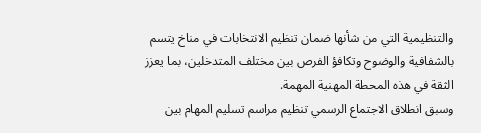والتنظيمية التي من شأنها ضمان تنظيم الانتخابات في مناخ يتسم بالشفافية والوضوح وتكافؤ الفرص بين مختلف المتدخلين، بما يعزز الثقة في هذه المحطة المهنية المهمة.
وسبق انطلاق الاجتماع الرسمي تنظيم مراسم تسليم المهام بين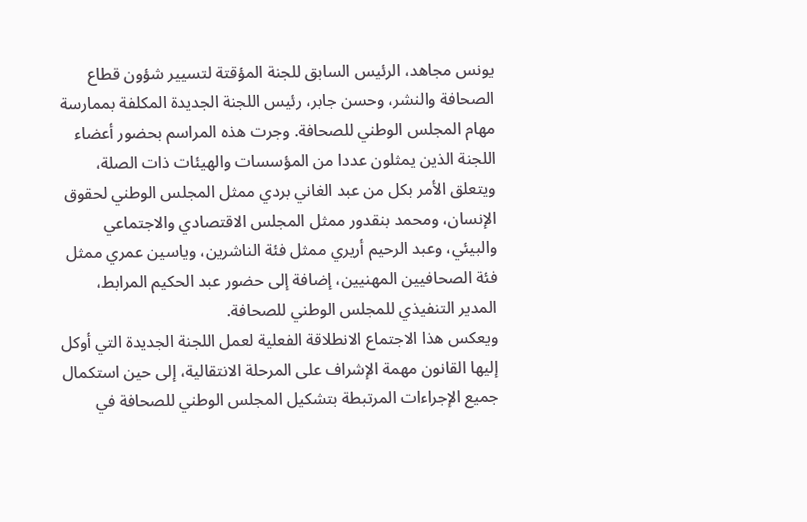يونس مجاهد، الرئيس السابق للجنة المؤقتة لتسيير شؤون قطاع الصحافة والنشر، وحسن جابر، رئيس اللجنة الجديدة المكلفة بممارسة مهام المجلس الوطني للصحافة. وجرت هذه المراسم بحضور أعضاء اللجنة الذين يمثلون عددا من المؤسسات والهيئات ذات الصلة، ويتعلق الأمر بكل من عبد الغاني بردي ممثل المجلس الوطني لحقوق الإنسان، ومحمد بنقدور ممثل المجلس الاقتصادي والاجتماعي والبيئي، وعبد الرحيم أريري ممثل فئة الناشرين، وياسين عمري ممثل فئة الصحافيين المهنيين، إضافة إلى حضور عبد الحكيم المرابط، المدير التنفيذي للمجلس الوطني للصحافة.
ويعكس هذا الاجتماع الانطلاقة الفعلية لعمل اللجنة الجديدة التي أوكل إليها القانون مهمة الإشراف على المرحلة الانتقالية، إلى حين استكمال جميع الإجراءات المرتبطة بتشكيل المجلس الوطني للصحافة في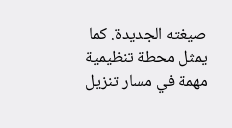صيغته الجديدة. كما يمثل محطة تنظيمية مهمة في مسار تنزيل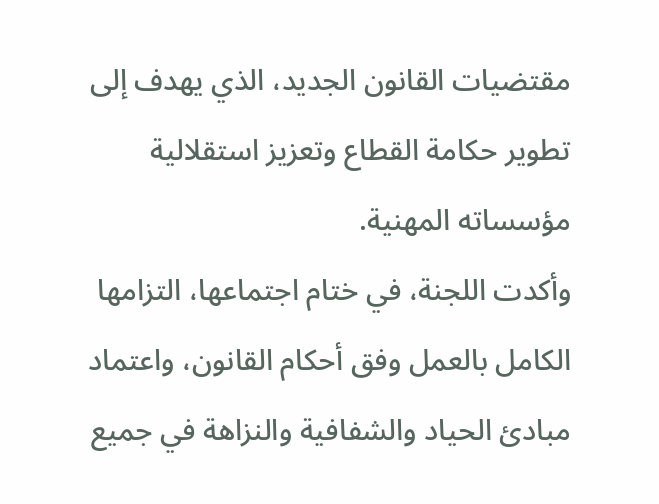مقتضيات القانون الجديد، الذي يهدف إلى تطوير حكامة القطاع وتعزيز استقلالية مؤسساته المهنية.
وأكدت اللجنة، في ختام اجتماعها، التزامها الكامل بالعمل وفق أحكام القانون، واعتماد مبادئ الحياد والشفافية والنزاهة في جميع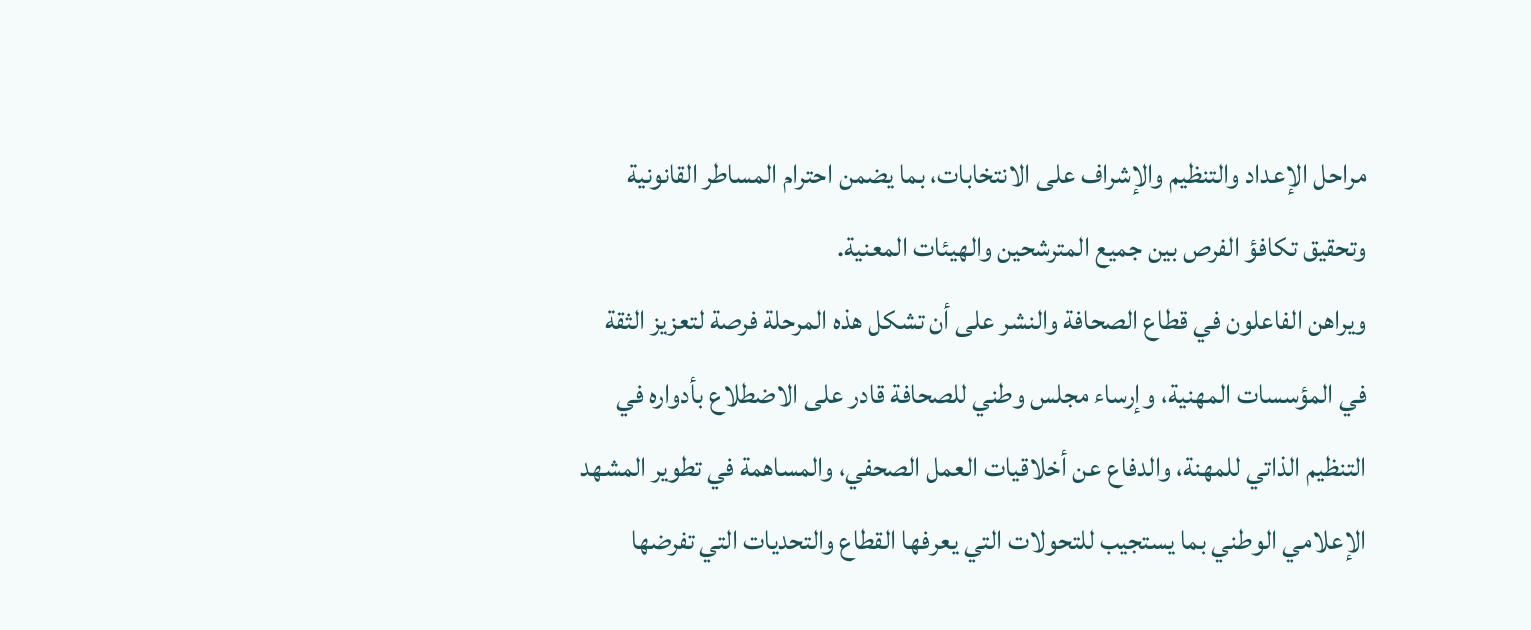مراحل الإعداد والتنظيم والإشراف على الانتخابات، بما يضمن احترام المساطر القانونية وتحقيق تكافؤ الفرص بين جميع المترشحين والهيئات المعنية.
ويراهن الفاعلون في قطاع الصحافة والنشر على أن تشكل هذه المرحلة فرصة لتعزيز الثقة في المؤسسات المهنية، وإرساء مجلس وطني للصحافة قادر على الاضطلاع بأدواره في التنظيم الذاتي للمهنة، والدفاع عن أخلاقيات العمل الصحفي، والمساهمة في تطوير المشهد الإعلامي الوطني بما يستجيب للتحولات التي يعرفها القطاع والتحديات التي تفرضها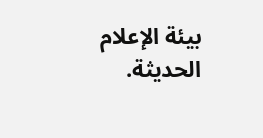بيئة الإعلام الحديثة.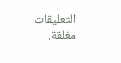التعليقات مغلقة.